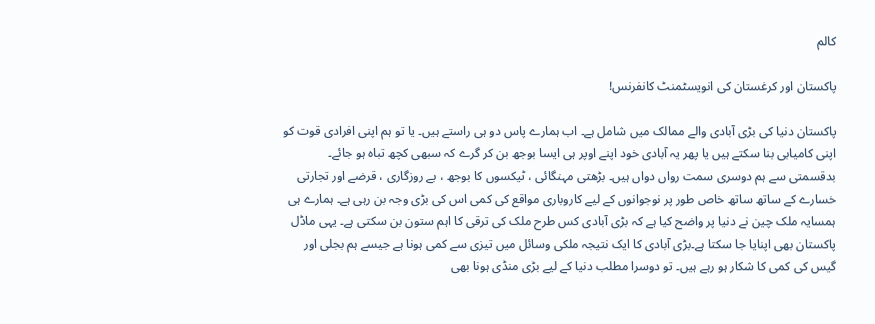کالم

پاکستان اور کرغستان کی انویسٹمنٹ کانفرنس!

پاکستان دنیا کی بڑی آبادی والے ممالک میں شامل ہے۔ اب ہمارے پاس دو ہی راستے ہیں۔ یا تو ہم اپنی افرادی قوت کو اپنی کامیابی بنا سکتے ہیں یا پھر یہ آبادی خود اپنے اوپر ہی ایسا بوجھ بن کر گرے کہ سبھی کچھ تباہ ہو جائے۔ بدقسمتی سے ہم دوسری سمت رواں دواں ہیں۔ بڑھتی مہنگائی ، ٹیکسوں کا بوجھ ، بے روزگاری ، قرضے اور تجارتی خسارے کے ساتھ ساتھ خاص طور پر نوجوانوں کے لیے کاروباری مواقع کی کمی اس کی بڑی وجہ بن رہی ہے۔ ہمارے ہی ہمسایہ ملک چین نے دنیا پر واضح کیا ہے کہ بڑی آبادی کس طرح ملک کی ترقی کا اہم ستون بن سکتی ہے۔ یہی ماڈل پاکستان بھی اپنایا جا سکتا ہے۔بڑی آبادی کا ایک نتیجہ ملکی وسائل میں تیزی سے کمی ہونا ہے جیسے ہم بجلی اور گیس کی کمی کا شکار ہو رہے ہیں۔ تو دوسرا مطلب دنیا کے لیے بڑی منڈی ہونا بھی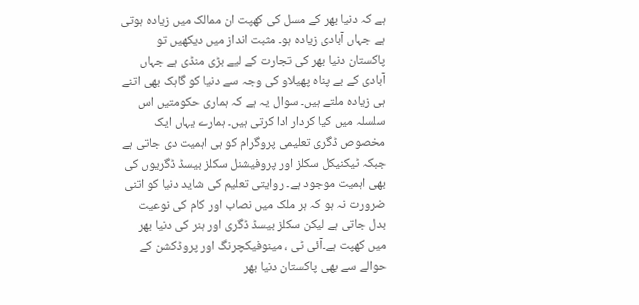ہے کہ دنیا بھر کے مسل کی کھپت ان ممالک میں زیادہ ہوتی ہے جہاں آبادی زیادہ ہو۔ مثبت انداز میں دیکھیں تو پاکستان دنیا بھر کی تجارت کے لیے بڑی منڈی ہے جہاں آبادی کے بے پناہ پھیلاو کی وجہ سے دنیا کو گاہک بھی اتنے ہی زیادہ ملتے ہیں۔ سوال یہ ہے کہ ہماری حکومتیں اس سلسلہ میں کیا کردار ادا کرتی ہیں۔ ہمارے یہاں ایک مخصوص ڈگری تعلیمی پروگرام کو ہی اہمیت دی جاتی ہے جبکہ ٹیکنیکل سکلز اور پروفیشنل سکلز بیسڈ ڈگریوں کی بھی اہمیت موجود ہے۔ روایتی تعلیم کی شاید دنیا کو اتنی ضرورت نہ ہو کہ ہر ملک میں نصاب اور کام کی نوعیت بدل جاتی ہے لیکن سکلز بیسڈ ڈگری اور ہنر کی دنیا بھر میں کھپت ہے۔آئی ٹی ، مینوفیکچرنگ اور پروڈکشن کے حوالے سے بھی پاکستان دنیا بھر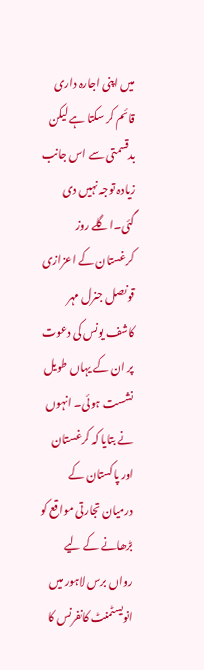میں اپنی اجارہ داری قائم کر سکتا ہے لیکن بدقسمتی سے اس جانب زیادہ توجہ نہیں دی گئی۔اگلے روز کرغستان کے اعزازی قونصل جنرل مہر کاشف یونس کی دعوت پر ان کے یہاں طویل نشست ہوئی۔ انہوں نے بتایا کہ کرغستان اور پاکستان کے درمیان تجارتی مواقع کو بڑھانے کے لیے رواں برس لاہور میں انویسٹمنٹ کانفرنس کا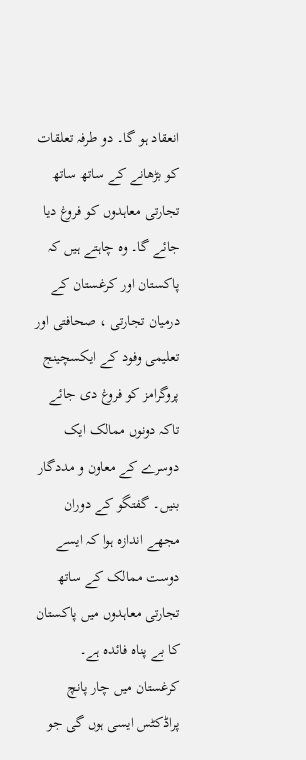انعقاد ہو گا۔ دو طرفہ تعلقات کو بڑھانے کے ساتھ ساتھ تجارتی معاہدوں کو فروغ دیا جائے گا۔ وہ چاہتے ہیں کہ پاکستان اور کرغستان کے درمیان تجارتی ، صحافتی اور تعلیمی وفود کے ایکسچینج پروگرامز کو فروغ دی جائے تاکہ دونوں ممالک ایک دوسرے کے معاون و مددگار بنیں۔ گفتگو کے دوران مجھے اندازہ ہوا کہ ایسے دوست ممالک کے ساتھ تجارتی معاہدوں میں پاکستان کا بے پناہ فائدہ ہے۔ کرغستان میں چار پانچ پراڈکٹس ایسی ہوں گی جو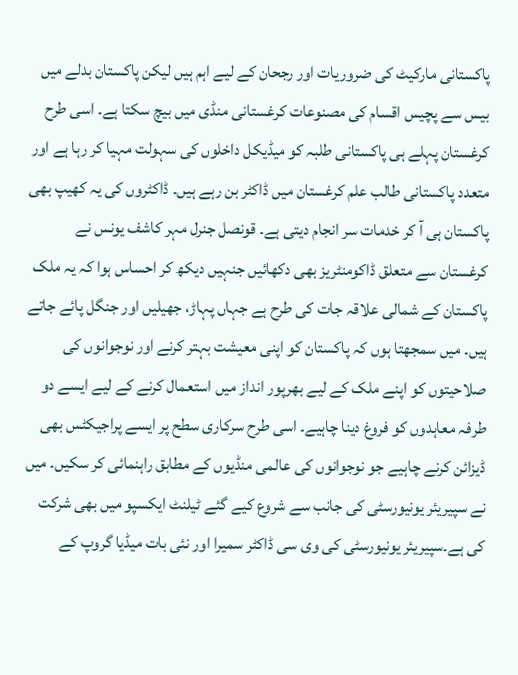پاکستانی مارکیٹ کی ضروریات اور رجحان کے لیے اہم ہیں لیکن پاکستان بدلے میں بیس سے پچیس اقسام کی مصنوعات کرغستانی منڈی میں بیچ سکتا ہے۔ اسی طرح کرغستان پہلے ہی پاکستانی طلبہ کو میڈیکل داخلوں کی سہولت مہیا کر رہا ہے اور متعدد پاکستانی طالب علم کرغستان میں ڈاکٹر بن رہے ہیں۔ ڈاکٹروں کی یہ کھیپ بھی پاکستان ہی آ کر خدمات سر انجام دیتی ہے۔ قونصل جنرل مہر کاشف یونس نے کرغستان سے متعلق ڈاکومنٹریز بھی دکھائیں جنہیں دیکھ کر احساس ہوا کہ یہ ملک پاکستان کے شمالی علاقہ جات کی طرح ہے جہاں پہاڑ، جھیلیں اور جنگل پائے جاتے ہیں۔ میں سمجھتا ہوں کہ پاکستان کو اپنی معیشت بہتر کرنے اور نوجوانوں کی صلاحیتوں کو اپنے ملک کے لیے بھرپور انداز میں استعمال کرنے کے لیے ایسے دو طرفہ معاہدوں کو فروغ دینا چاہیے۔ اسی طرح سرکاری سطح پر ایسے پراجیکٹس بھی ڈیزائن کرنے چاہیے جو نوجوانوں کی عالمی منڈیوں کے مطابق راہنمائی کر سکیں۔ میں نے سپیریئر یونیورسٹی کی جانب سے شروع کیے گئے ٹیلنٹ ایکسپو میں بھی شرکت کی ہے۔سپیریئر یونیورسٹی کی وی سی ڈاکٹر سمیرا اور نئی بات میڈیا گروپ کے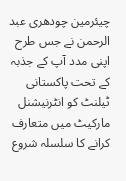چیئرمین چودھری عبد الرحمن نے جس طرح اپنی مدد آپ کے جذبہ کے تحت پاکستانی ٹیلنٹ کو انٹرنیشنل مارکیٹ میں متعارف کرانے کا سلسلہ شروع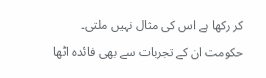کر رکھا ہے اس کی مثال نہیں ملتی۔ حکومت ان کے تجربات سے بھی فائدہ اٹھا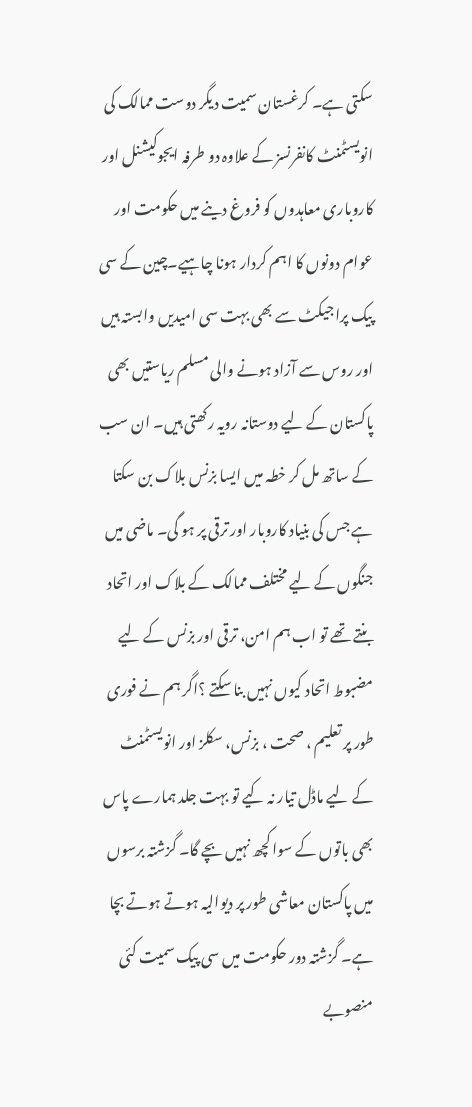سکتی ہے۔ کرغستان سمیت دیگر دوست ممالک کی انویسٹمنٹ کانفرنسز کے علاوہ دو طرفہ ایجوکیشنل اور کاروباری معاہدوں کو فروغ دینے میں حکومت اور عوام دونوں کا اہم کردار ہونا چاہیے۔چین کے سی پیک پراجیکٹ سے بھی بہت سی امیدیں وابستہ ہیں اور روس سے آزاد ہونے والی مسلم ریاستیں بھی پاکستان کے لیے دوستانہ رویہ رکھتی ہیں۔ ان سب کے ساتھ مل کر خطہ میں ایسا بزنس بلاک بن سکتا ہے جس کی بنیاد کاروبار اور ترقی پر ہو گی۔ ماضی میں جنگوں کے لیے مختلف ممالک کے بلاک اور اتحاد بنتے تھے تو اب ہم امن، ترقی اور بزنس کے لیے مضبوط اتحاد کیوں نہیں بنا سکتے ؟اگر ہم نے فوری طور پر تعلیم ، صحت ، بزنس، سکلز اور انویسٹمنٹ کے لیے ماڈل تیار نہ کیے تو بہت جلد ہمارے پاس بھی باتوں کے سوا کچھ نہیں بچے گا۔ گزشتہ برسوں میں پاکستان معاشی طور پر دیوالیہ ہوتے ہوتے بچا ہے۔ گزشتہ دور حکومت میں سی پیک سمیت کئی منصوبے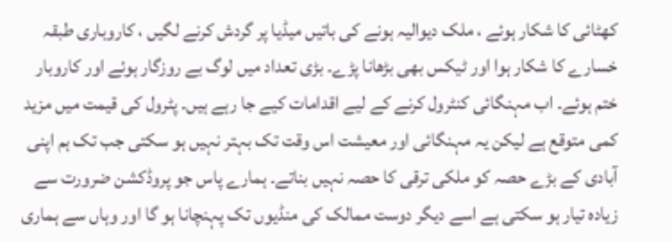کھٹائی کا شکار ہوئے ، ملک دیوالیہ ہونے کی باتیں میڈیا پر گردش کرنے لگیں ، کاروباری طبقہ خسارے کا شکار ہوا اور ٹیکس بھی بڑھانا پڑے۔ بڑی تعداد میں لوگ بے روزگار ہوئے اور کاروبار ختم ہوئے۔ اب مہنگائی کنٹرول کرنے کے لیے اقدامات کیے جا رہے ہیں۔ پٹرول کی قیمت میں مزید کمی متوقع ہے لیکن یہ مہنگائی اور معیشت اس وقت تک بہتر نہیں ہو سکتی جب تک ہم اپنی آبادی کے بڑے حصہ کو ملکی ترقی کا حصہ نہیں بناتے۔ ہمارے پاس جو پروڈکشن ضرورت سے زیادہ تیار ہو سکتی ہے اسے دیگر دوست ممالک کی منڈیوں تک پہنچانا ہو گا اور وہاں سے ہماری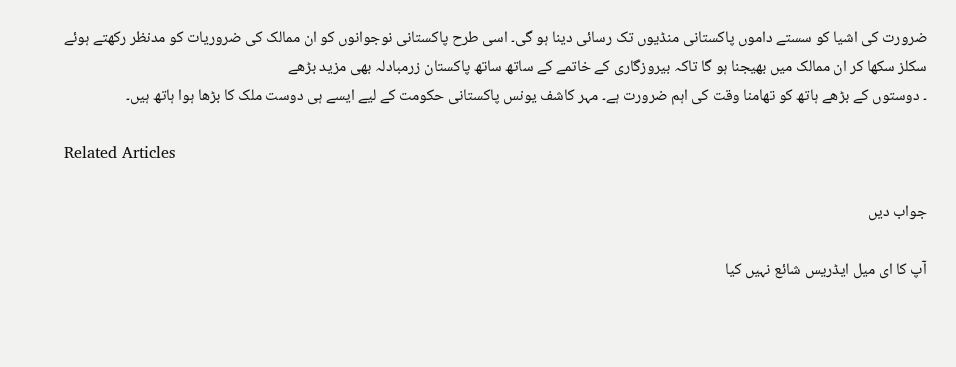ضرورت کی اشیا کو سستے داموں پاکستانی منڈیوں تک رسائی دینا ہو گی۔ اسی طرح پاکستانی نوجوانوں کو ان ممالک کی ضروریات کو مدنظر رکھتے ہوئے سکلز سکھا کر ان ممالک میں بھیجنا ہو گا تاکہ بیروزگاری کے خاتمے کے ساتھ ساتھ پاکستان زرمبادلہ بھی مزید بڑھے
۔ دوستوں کے بڑھے ہاتھ کو تھامنا وقت کی اہم ضرورت ہے۔ مہر کاشف یونس پاکستانی حکومت کے لیے ایسے ہی دوست ملک کا بڑھا ہوا ہاتھ ہیں۔

Related Articles

جواب دیں

آپ کا ای میل ایڈریس شائع نہیں کیا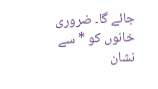جائے گا۔ ضروری خانوں کو * سے نشان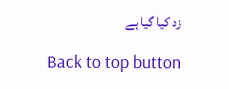زد کیا گیا ہے

Back to top button